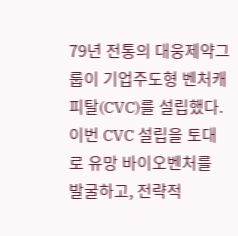79년 전통의 대웅제약그룹이 기업주도형 벤처캐피탈(CVC)를 설립했다. 이번 CVC 설립을 토대로 유망 바이오벤처를 발굴하고, 전략적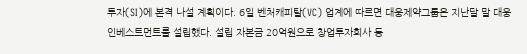투자(SI)에 본격 나설 계획이다. 6일 벤처캐피탈(VC) 업계에 따르면 대웅제약그룹은 지난달 말 대웅인베스트먼트를 설립했다. 설립 자본금 20억원으로 창업투자회사 등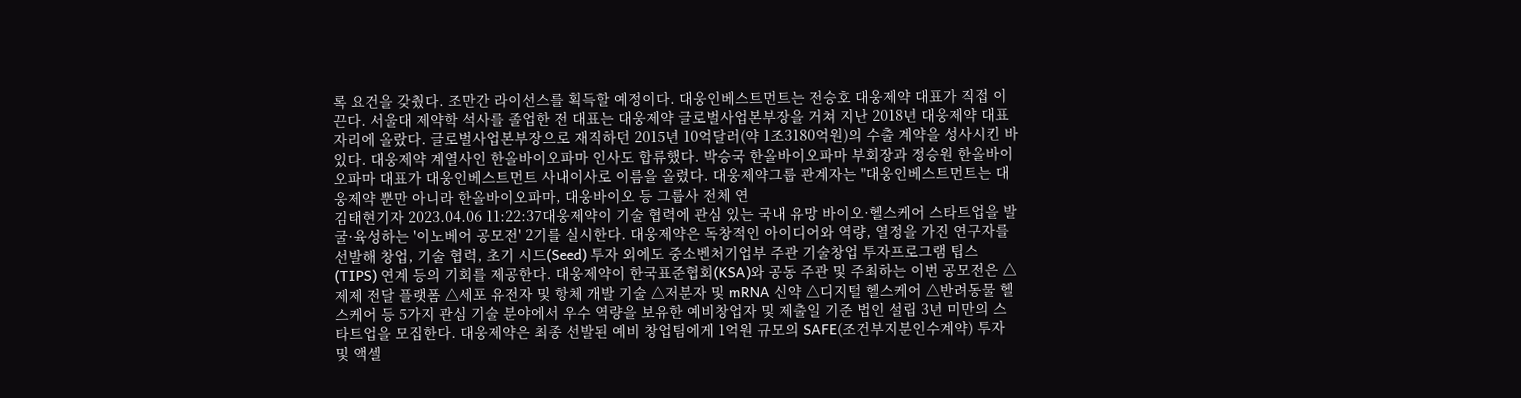록 요건을 갖췄다. 조만간 라이선스를 획득할 예정이다. 대웅인베스트먼트는 전승호 대웅제약 대표가 직접 이끈다. 서울대 제약학 석사를 졸업한 전 대표는 대웅제약 글로벌사업본부장을 거쳐 지난 2018년 대웅제약 대표 자리에 올랐다. 글로벌사업본부장으로 재직하던 2015년 10억달러(약 1조3180억원)의 수출 계약을 성사시킨 바 있다. 대웅제약 계열사인 한올바이오파마 인사도 합류했다. 박승국 한올바이오파마 부회장과 정승원 한올바이오파마 대표가 대웅인베스트먼트 사내이사로 이름을 올렸다. 대웅제약그룹 관계자는 "대웅인베스트먼트는 대웅제약 뿐만 아니라 한올바이오파마, 대웅바이오 등 그룹사 전체 연
김태현기자 2023.04.06 11:22:37대웅제약이 기술 협력에 관심 있는 국내 유망 바이오·헬스케어 스타트업을 발굴·육성하는 '이노베어 공모전' 2기를 실시한다. 대웅제약은 독창적인 아이디어와 역량, 열정을 가진 연구자를 선발해 창업, 기술 협력, 초기 시드(Seed) 투자 외에도 중소벤처기업부 주관 기술창업 투자프로그램 팁스(TIPS) 연계 등의 기회를 제공한다. 대웅제약이 한국표준협회(KSA)와 공동 주관 및 주최하는 이번 공모전은 △제제 전달 플랫폼 △세포 유전자 및 항체 개발 기술 △저분자 및 mRNA 신약 △디지털 헬스케어 △반려동물 헬스케어 등 5가지 관심 기술 분야에서 우수 역량을 보유한 예비창업자 및 제출일 기준 법인 설립 3년 미만의 스타트업을 모집한다. 대웅제약은 최종 선발된 예비 창업팀에게 1억원 규모의 SAFE(조건부지분인수계약) 투자 및 액셀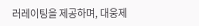러레이팅을 제공하며, 대웅제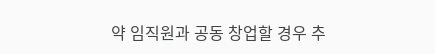약 임직원과 공동 창업할 경우 추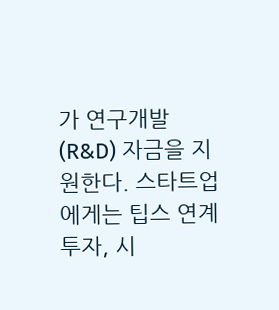가 연구개발(R&D) 자금을 지원한다. 스타트업에게는 팁스 연계 투자, 시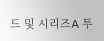드 및 시리즈A 투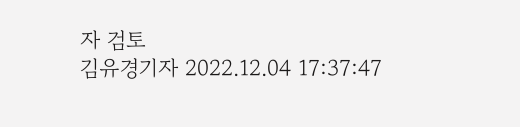자 검토
김유경기자 2022.12.04 17:37:47